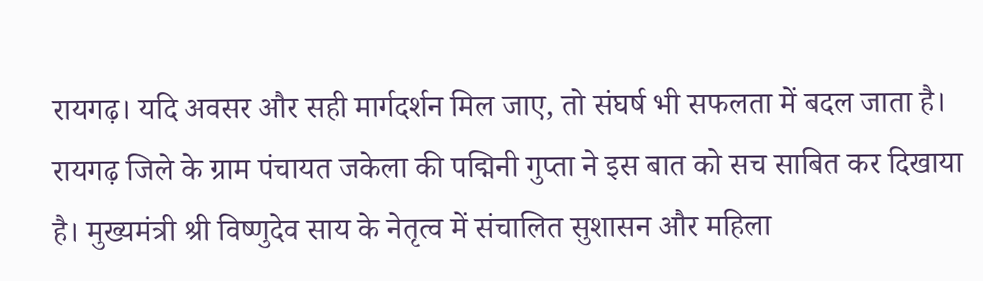रायगढ़। यदि अवसर और सही मार्गदर्शन मिल जाए, तो संघर्ष भी सफलता में बदल जाता है। रायगढ़ जिले के ग्राम पंचायत जकेला की पद्मिनी गुप्ता ने इस बात को सच साबित कर दिखाया है। मुख्यमंत्री श्री विष्णुदेव साय के नेतृत्व में संचालित सुशासन और महिला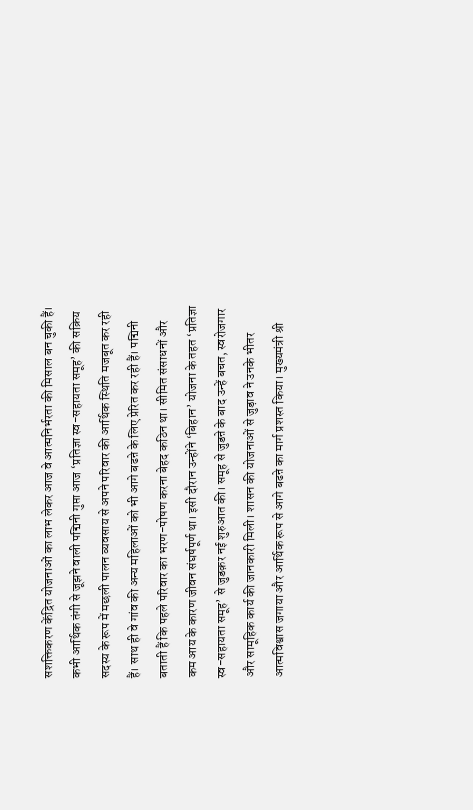सशक्तिकरण केंद्रित योजनाओं का लाभ लेकर आज वे आत्मनिर्भरता की मिसाल बन चुकी हैं। कभी आर्थिक तंगी से जूझने वाली पद्मिनी गुप्ता आज ‘प्रतिज्ञा स्व-सहायता समूह’ की सक्रिय सदस्य के रूप में मछली पालन व्यवसाय से अपने परिवार की आर्थिक स्थिति मजबूत कर रही हैं। साथ ही वे गांव की अन्य महिलाओं को भी आगे बढऩे के लिए प्रेरित कर रही हैं। पद्मिनी बताती हैं कि पहले परिवार का भरण-पोषण करना बेहद कठिन था। सीमित संसाधनों और कम आय के कारण जीवन संघर्षपूर्ण था। इसी दौरान उन्होंने ‘बिहान’ योजना के तहत ‘प्रतिज्ञा स्व-सहायता समूह’ से जुडक़र नई शुरुआत की। समूह से जुडऩे के बाद उन्हें बचत, स्वरोजगार और सामूहिक कार्य की जानकारी मिली। शासन की योजनाओं से जुड़ाव ने उनके भीतर आत्मविश्वास जगाया और आर्थिक रूप से आगे बढऩे का मार्ग प्रशस्त किया। मुख्यमंत्री श्री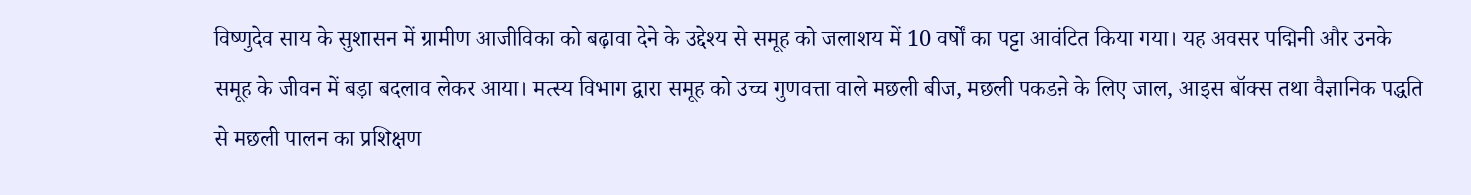विष्णुदेव साय के सुशासन में ग्रामीण आजीविका को बढ़ावा देने के उद्देश्य से समूह को जलाशय में 10 वर्षों का पट्टा आवंटित किया गया। यह अवसर पद्मिनी और उनके समूह के जीवन में बड़ा बदलाव लेकर आया। मत्स्य विभाग द्वारा समूह को उच्च गुणवत्ता वाले मछली बीज, मछली पकडऩे के लिए जाल, आइस बॉक्स तथा वैज्ञानिक पद्धति से मछली पालन का प्रशिक्षण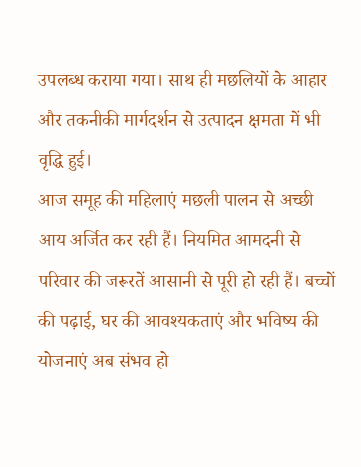उपलब्ध कराया गया। साथ ही मछलियों के आहार और तकनीकी मार्गदर्शन से उत्पादन क्षमता में भी वृद्धि हुई।
आज समूह की महिलाएं मछली पालन से अच्छी आय अर्जित कर रही हैं। नियमित आमदनी से परिवार की जरूरतें आसानी से पूरी हो रही हैं। बच्चों की पढ़ाई, घर की आवश्यकताएं और भविष्य की योजनाएं अब संभव हो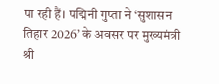पा रही हैं। पद्मिनी गुप्ता ने ‘सुशासन तिहार 2026’ के अवसर पर मुख्यमंत्री श्री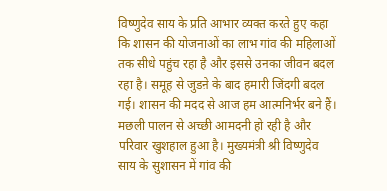विष्णुदेव साय के प्रति आभार व्यक्त करते हुए कहा कि शासन की योजनाओं का लाभ गांव की महिलाओं तक सीधे पहुंच रहा है और इससे उनका जीवन बदल रहा है। समूह से जुडऩे के बाद हमारी जिंदगी बदल गई। शासन की मदद से आज हम आत्मनिर्भर बने हैं। मछली पालन से अच्छी आमदनी हो रही है और परिवार खुशहाल हुआ है। मुख्यमंत्री श्री विष्णुदेव साय के सुशासन में गांव की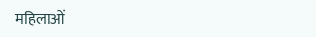महिलाओं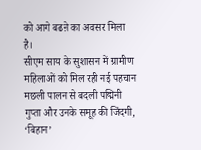को आगे बढऩे का अवसर मिला है।
सीएम साय के सुशासन में ग्रामीण महिलाओं को मिल रही नई पहचान
मछली पालन से बदली पद्मिनी गुप्ता और उनके समूह की जिंदगी, ‘बिहान’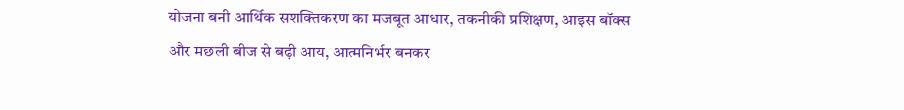योजना बनी आर्थिक सशक्तिकरण का मजबूत आधार, तकनीकी प्रशिक्षण, आइस बॉक्स और मछली बीज से बढ़ी आय, आत्मनिर्भर बनकर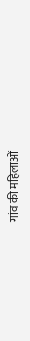गांव की महिलाओं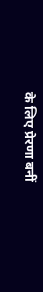के लिए प्रेरणा बनीं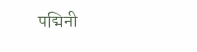पद्मिनी